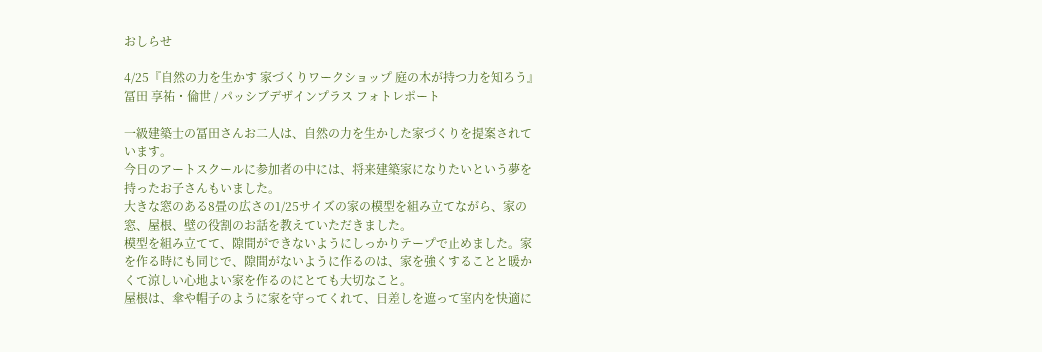おしらせ

4/25『自然の力を生かす 家づくりワークショップ 庭の木が持つ力を知ろう』冨田 享祐・倫世 / パッシブデザインプラス フォトレポート

一級建築士の冨田さんお二人は、自然の力を生かした家づくりを提案されています。
今日のアートスクールに参加者の中には、将来建築家になりたいという夢を持ったお子さんもいました。
大きな窓のある8畳の広さの1/25サイズの家の模型を組み立てながら、家の窓、屋根、壁の役割のお話を教えていただきました。
模型を組み立てて、隙間ができないようにしっかりテープで止めました。家を作る時にも同じで、隙間がないように作るのは、家を強くすることと暖かくて涼しい心地よい家を作るのにとても大切なこと。
屋根は、傘や帽子のように家を守ってくれて、日差しを遮って室内を快適に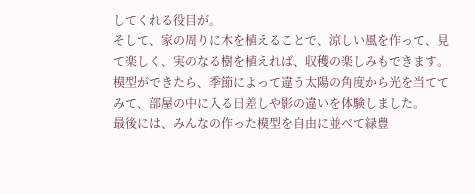してくれる役目が。
そして、家の周りに木を植えることで、涼しい風を作って、見て楽しく、実のなる樹を植えれば、収穫の楽しみもできます。
模型ができたら、季節によって違う太陽の角度から光を当ててみて、部屋の中に入る日差しや影の違いを体験しました。
最後には、みんなの作った模型を自由に並べて緑豊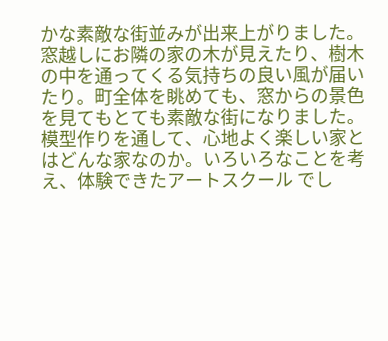かな素敵な街並みが出来上がりました。
窓越しにお隣の家の木が見えたり、樹木の中を通ってくる気持ちの良い風が届いたり。町全体を眺めても、窓からの景色を見てもとても素敵な街になりました。
模型作りを通して、心地よく楽しい家とはどんな家なのか。いろいろなことを考え、体験できたアートスクール でし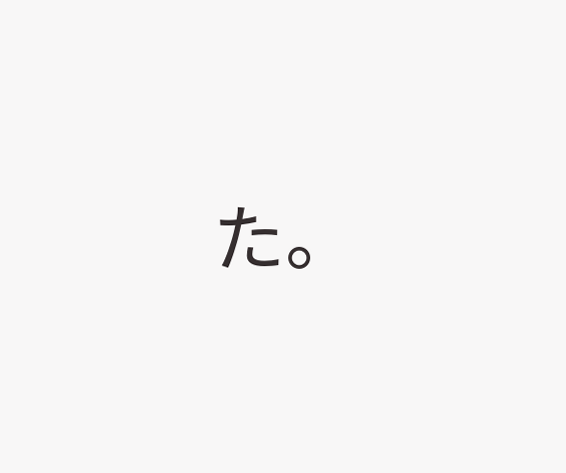た。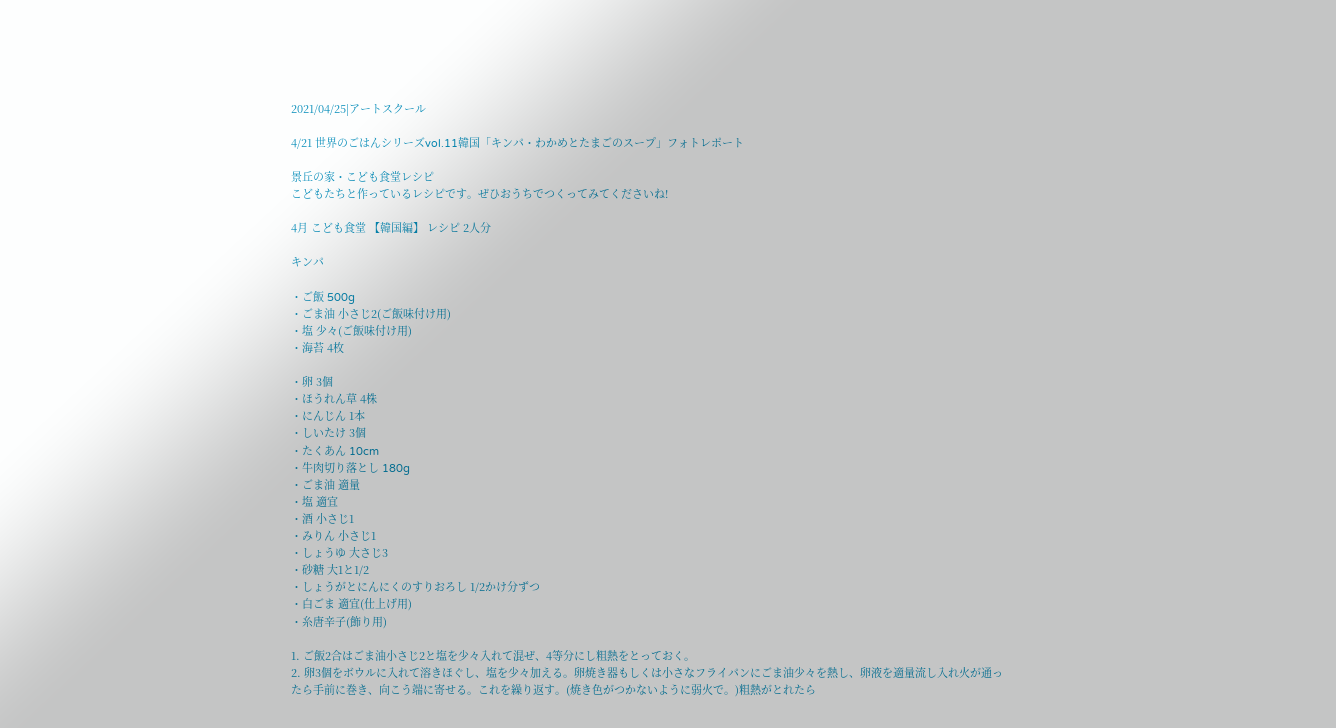2021/04/25|アートスクール

4/21 世界のごはんシリーズvol.11韓国「キンパ・わかめとたまごのスープ」フォトレポート

景丘の家・こども食堂レシピ
こどもたちと作っているレシピです。ぜひおうちでつくってみてくださいね!

4月 こども食堂 【韓国編】 レシピ 2人分

キンパ

・ご飯 500g
・ごま油 小さじ2(ご飯味付け用)
・塩 少々(ご飯味付け用)
・海苔 4枚

・卵 3個
・ほうれん草 4株
・にんじん 1本
・しいたけ 3個
・たくあん 10cm
・牛肉切り落とし 180g
・ごま油 適量
・塩 適宜
・酒 小さじ1
・みりん 小さじ1
・しょうゆ 大さじ3
・砂糖 大1と1/2
・しょうがとにんにくのすりおろし 1/2かけ分ずつ
・白ごま 適宜(仕上げ用)
・糸唐辛子(飾り用)

1. ご飯2合はごま油小さじ2と塩を少々入れて混ぜ、4等分にし粗熱をとっておく。
2. 卵3個をボウルに入れて溶きほぐし、塩を少々加える。卵焼き器もしくは小さなフライパンにごま油少々を熱し、卵液を適量流し入れ火が通ったら手前に巻き、向こう端に寄せる。これを繰り返す。(焼き色がつかないように弱火で。)粗熱がとれたら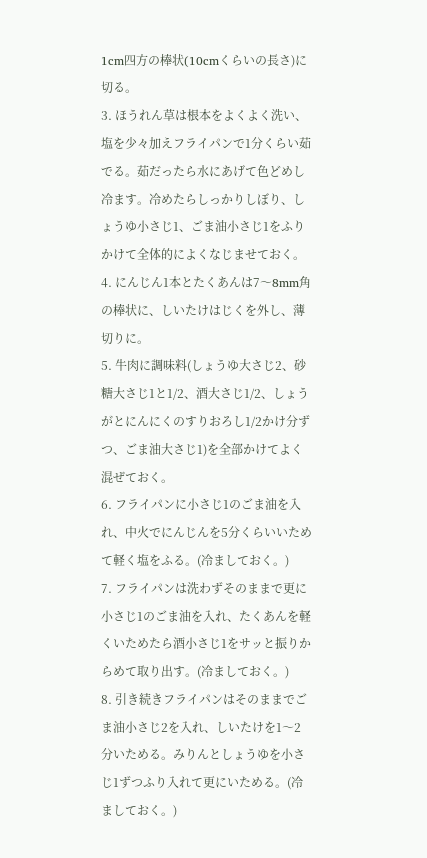1cm四方の棒状(10cmくらいの長さ)に切る。
3. ほうれん草は根本をよくよく洗い、塩を少々加えフライパンで1分くらい茹でる。茹だったら水にあげて色どめし冷ます。冷めたらしっかりしぼり、しょうゆ小さじ1、ごま油小さじ1をふりかけて全体的によくなじませておく。
4. にんじん1本とたくあんは7〜8mm角の棒状に、しいたけはじくを外し、薄切りに。
5. 牛肉に調味料(しょうゆ大さじ2、砂糖大さじ1と1/2、酒大さじ1/2、しょうがとにんにくのすりおろし1/2かけ分ずつ、ごま油大さじ1)を全部かけてよく混ぜておく。
6. フライパンに小さじ1のごま油を入れ、中火でにんじんを5分くらいいためて軽く塩をふる。(冷ましておく。)
7. フライパンは洗わずそのままで更に小さじ1のごま油を入れ、たくあんを軽くいためたら酒小さじ1をサッと振りからめて取り出す。(冷ましておく。)
8. 引き続きフライパンはそのままでごま油小さじ2を入れ、しいたけを1〜2分いためる。みりんとしょうゆを小さじ1ずつふり入れて更にいためる。(冷ましておく。)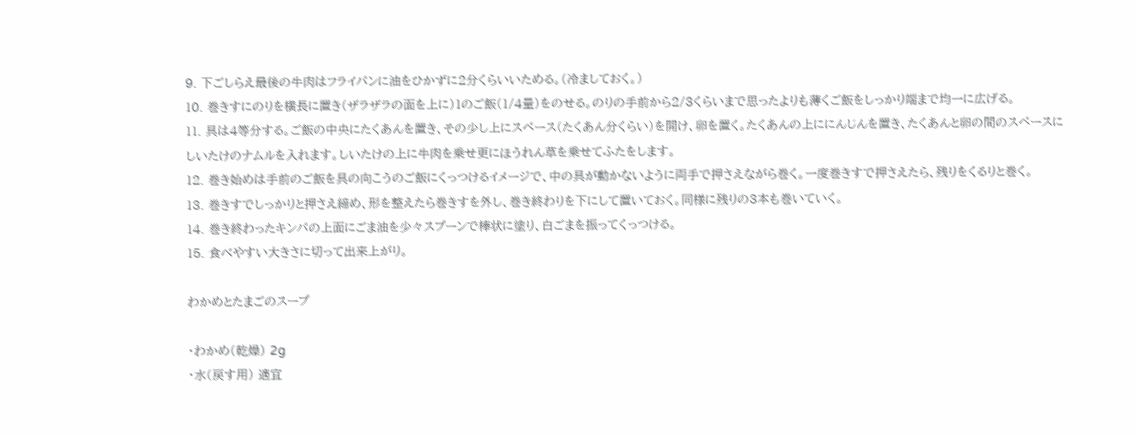9. 下ごしらえ最後の牛肉はフライパンに油をひかずに2分くらいいためる。(冷ましておく。)
10. 巻きすにのりを横長に置き(ザラザラの面を上に)1のご飯(1/4量)をのせる。のりの手前から2/3くらいまで思ったよりも薄くご飯をしっかり端まで均一に広げる。
11. 具は4等分する。ご飯の中央にたくあんを置き、その少し上にスペース(たくあん分くらい)を開け、卵を置く。たくあんの上ににんじんを置き、たくあんと卵の間のスペースにしいたけのナムルを入れます。しいたけの上に牛肉を乗せ更にほうれん草を乗せてふたをします。
12. 巻き始めは手前のご飯を具の向こうのご飯にくっつけるイメージで、中の具が動かないように両手で押さえながら巻く。一度巻きすで押さえたら、残りをくるりと巻く。
13. 巻きすでしっかりと押さえ締め、形を整えたら巻きすを外し、巻き終わりを下にして置いておく。同様に残りの3本も巻いていく。
14. 巻き終わったキンパの上面にごま油を少々スプーンで棒状に塗り、白ごまを振ってくっつける。
15. 食べやすい大きさに切って出来上がり。

わかめとたまごのスープ

・わかめ(乾燥) 2g
・水(戻す用) 適宜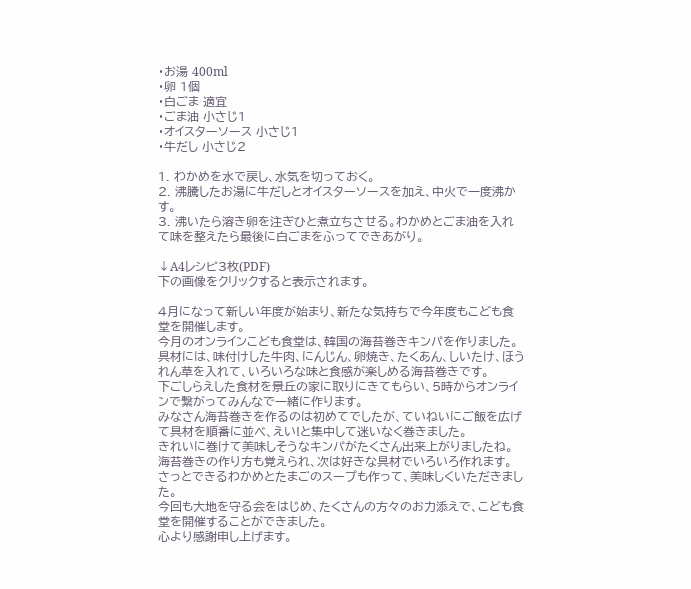・お湯 400ml
・卵 1個
・白ごま 適宜
・ごま油 小さじ1
・オイスターソース 小さじ1
・牛だし 小さじ2

1. わかめを水で戻し、水気を切っておく。
2. 沸騰したお湯に牛だしとオイスターソースを加え、中火で一度沸かす。
3. 沸いたら溶き卵を注ぎひと煮立ちさせる。わかめとごま油を入れて味を整えたら最後に白ごまをふってできあがり。

↓A4レシピ3枚(PDF)
下の画像をクリックすると表示されます。

4月になって新しい年度が始まり、新たな気持ちで今年度もこども食堂を開催します。
今月のオンラインこども食堂は、韓国の海苔巻きキンパを作りました。具材には、味付けした牛肉、にんじん、卵焼き、たくあん、しいたけ、ほうれん草を入れて、いろいろな味と食感が楽しめる海苔巻きです。
下ごしらえした食材を景丘の家に取りにきてもらい、5時からオンラインで繋がってみんなで一緒に作ります。
みなさん海苔巻きを作るのは初めてでしたが、ていねいにご飯を広げて具材を順番に並べ、えい!と集中して迷いなく巻きました。
きれいに巻けて美味しそうなキンパがたくさん出来上がりましたね。
海苔巻きの作り方も覚えられ、次は好きな具材でいろいろ作れます。
さっとできるわかめとたまごのスープも作って、美味しくいただきました。
今回も大地を守る会をはじめ、たくさんの方々のお力添えで、こども食堂を開催することができました。
心より感謝申し上げます。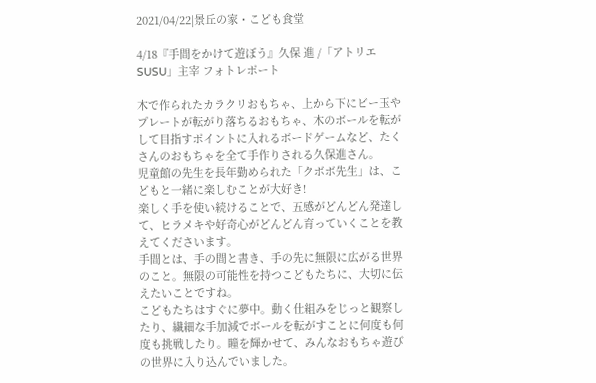2021/04/22|景丘の家・こども食堂

4/18『手間をかけて遊ぼう』久保 進 /「アトリエSUSU」主宰 フォトレポート

木で作られたカラクリおもちゃ、上から下にビー玉やプレートが転がり落ちるおもちゃ、木のボールを転がして目指すポイントに入れるボードゲームなど、たくさんのおもちゃを全て手作りされる久保進さん。
児童館の先生を長年勤められた「クボボ先生」は、こどもと一緒に楽しむことが大好き!
楽しく手を使い続けることで、五感がどんどん発達して、ヒラメキや好奇心がどんどん育っていくことを教えてくださいます。
手間とは、手の間と書き、手の先に無限に広がる世界のこと。無限の可能性を持つこどもたちに、大切に伝えたいことですね。
こどもたちはすぐに夢中。動く仕組みをじっと観察したり、繊細な手加減でボールを転がすことに何度も何度も挑戦したり。瞳を輝かせて、みんなおもちゃ遊びの世界に入り込んでいました。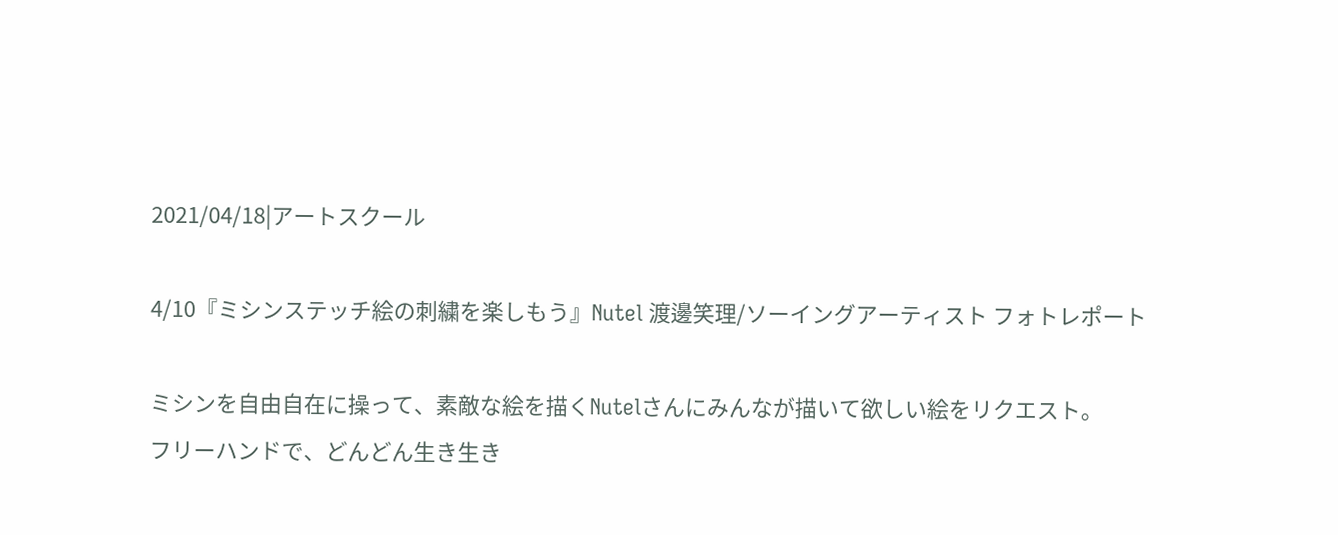2021/04/18|アートスクール

4/10『ミシンステッチ絵の刺繍を楽しもう』Nutel 渡邊笑理/ソーイングアーティスト フォトレポート

ミシンを自由自在に操って、素敵な絵を描くNutelさんにみんなが描いて欲しい絵をリクエスト。
フリーハンドで、どんどん生き生き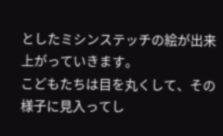としたミシンステッチの絵が出来上がっていきます。
こどもたちは目を丸くして、その様子に見入ってし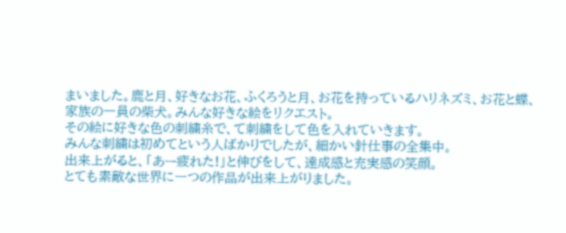まいました。鹿と月、好きなお花、ふくろうと月、お花を持っているハリネズミ、お花と蝶、家族の一員の柴犬。みんな好きな絵をリクエスト。
その絵に好きな色の刺繍糸で、て刺繍をして色を入れていきます。
みんな刺繍は初めてという人ばかりでしたが、細かい針仕事の全集中。
出来上がると、「あー疲れた!」と伸びをして、達成感と充実感の笑顔。
とても素敵な世界に一つの作品が出来上がりました。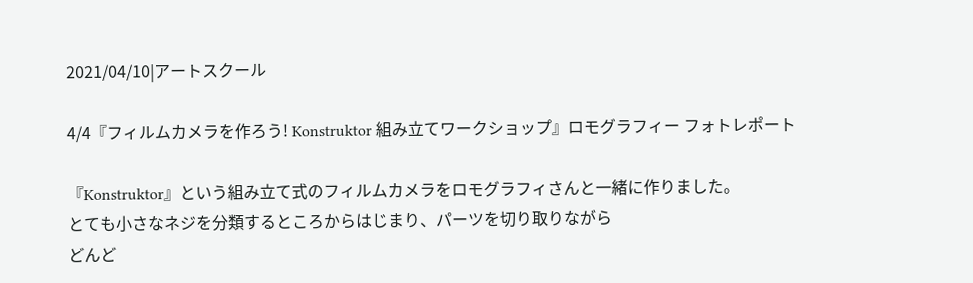2021/04/10|アートスクール

4/4『フィルムカメラを作ろう! Konstruktor 組み立てワークショップ』ロモグラフィー フォトレポート

『Konstruktor』という組み立て式のフィルムカメラをロモグラフィさんと一緒に作りました。
とても小さなネジを分類するところからはじまり、パーツを切り取りながら
どんど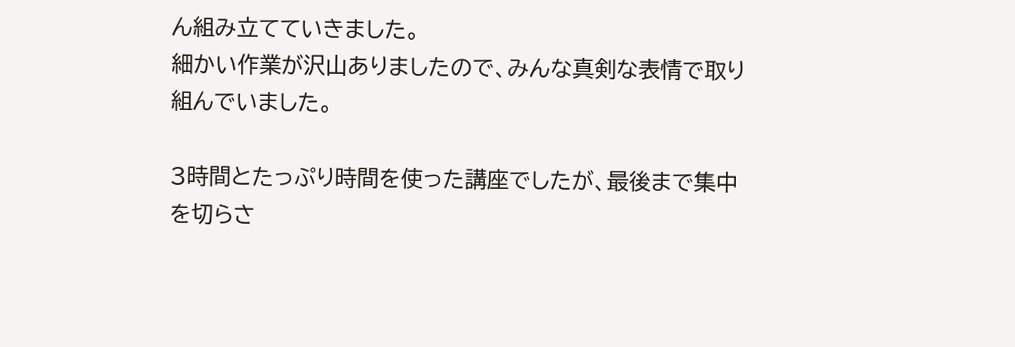ん組み立てていきました。
細かい作業が沢山ありましたので、みんな真剣な表情で取り組んでいました。

3時間とたっぷり時間を使った講座でしたが、最後まで集中を切らさ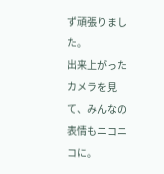ず頑張りました。
出来上がったカメラを見て、みんなの表情もニコニコに。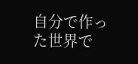自分で作った世界で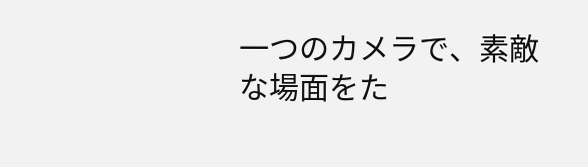一つのカメラで、素敵な場面をた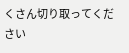くさん切り取ってください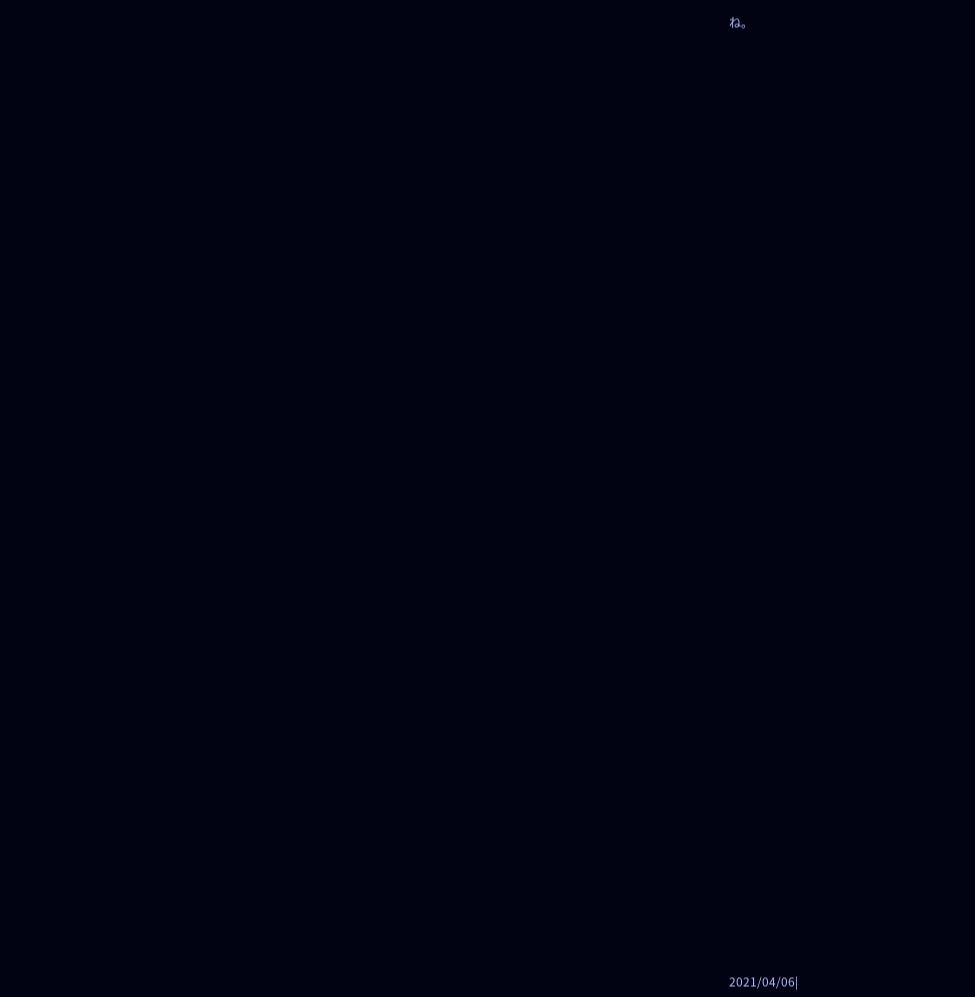ね。











































2021/04/06|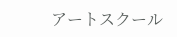アートスクール